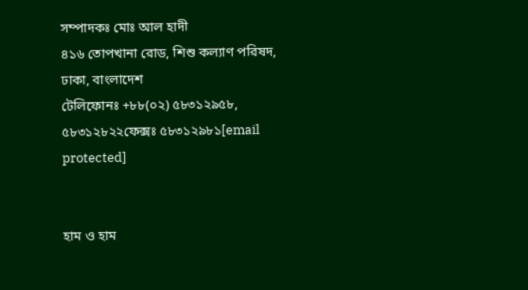সম্পাদকঃ মোঃ আল হাদী
৪১৬ তোপখানা রোড, শিশু কল্যাণ পরিষদ, ঢাকা, বাংলাদেশ
টেলিফোনঃ +৮৮(০২) ৫৮৩১২৯৫৮, ৫৮৩১২৮২২ফেক্সঃ ৫৮৩১২৯৮১[email protected]


হাম ও হাম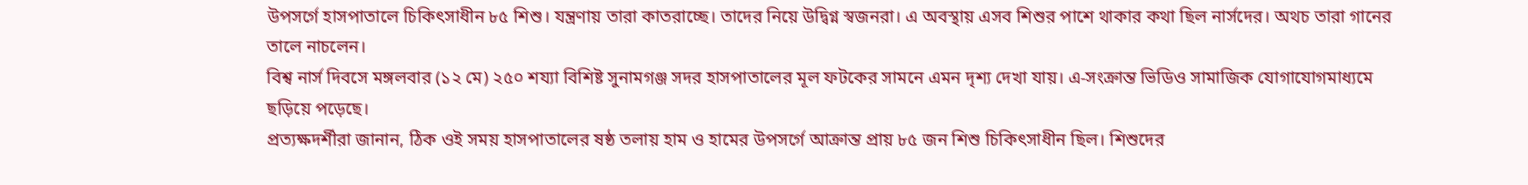উপসর্গে হাসপাতালে চিকিৎসাধীন ৮৫ শিশু। যন্ত্রণায় তারা কাতরাচ্ছে। তাদের নিয়ে উদ্বিগ্ন স্বজনরা। এ অবস্থায় এসব শিশুর পাশে থাকার কথা ছিল নার্সদের। অথচ তারা গানের তালে নাচলেন।
বিশ্ব নার্স দিবসে মঙ্গলবার (১২ মে) ২৫০ শয্যা বিশিষ্ট সুনামগঞ্জ সদর হাসপাতালের মূল ফটকের সামনে এমন দৃশ্য দেখা যায়। এ-সংক্রান্ত ভিডিও সামাজিক যোগাযোগমাধ্যমে ছড়িয়ে পড়েছে।
প্রত্যক্ষদর্শীরা জানান, ঠিক ওই সময় হাসপাতালের ষষ্ঠ তলায় হাম ও হামের উপসর্গে আক্রান্ত প্রায় ৮৫ জন শিশু চিকিৎসাধীন ছিল। শিশুদের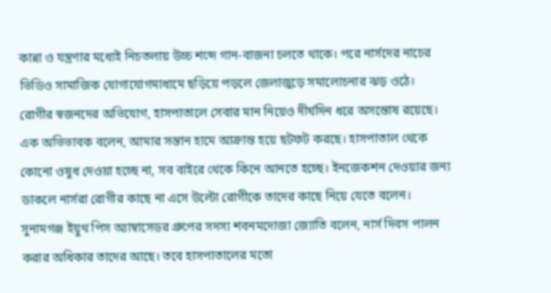কান্না ও যন্ত্রণার মধ্যেই নিচতলায় উচ্চ শব্দে গান-বাজনা চলতে থাকে। পরে নার্সদের নাচের ভিডিও সামাজিক যোগাযোগমাধ্যমে ছড়িয়ে পড়লে জেলাজুড়ে সমালোচনার ঝড় ওঠে।
রোগীর স্বজনদের অভিযোগ, হাসপাতালে সেবার মান নিয়েও দীর্ঘদিন ধরে অসন্তোষ রয়েছে। এক অভিভাবক বলেন, আমার সন্তান হামে আক্রান্ত হয়ে ছটফট করছে। হাসপাতাল থেকে কোনো ওষুধ দেওয়া হচ্ছে না, সব বাইরে থেকে কিনে আনতে হচ্ছে। ইনজেকশন দেওয়ার জন্য ডাকলে নার্সরা রোগীর কাছে না এসে উল্টো রোগীকে তাদের কাছে নিয়ে যেতে বলেন।
সুনামগঞ্জ ইয়ুথ পিস অ্যাম্বাসেডর গ্রুপের সদস্য শবনমদোজা জ্যোতি বলেন, নার্স দিবস পালন করার অধিকার তাদের আছে। তবে হাসপাতালের মতো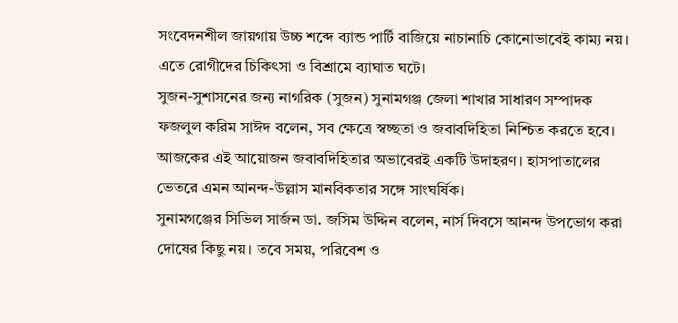সংবেদনশীল জায়গায় উচ্চ শব্দে ব্যান্ড পার্টি বাজিয়ে নাচানাচি কোনোভাবেই কাম্য নয়। এতে রোগীদের চিকিৎসা ও বিশ্রামে ব্যাঘাত ঘটে।
সুজন-সুশাসনের জন্য নাগরিক (সুজন) সুনামগঞ্জ জেলা শাখার সাধারণ সম্পাদক ফজলুল করিম সাঈদ বলেন, সব ক্ষেত্রে স্বচ্ছতা ও জবাবদিহিতা নিশ্চিত করতে হবে। আজকের এই আয়োজন জবাবদিহিতার অভাবেরই একটি উদাহরণ। হাসপাতালের ভেতরে এমন আনন্দ-উল্লাস মানবিকতার সঙ্গে সাংঘর্ষিক।
সুনামগঞ্জের সিভিল সার্জন ডা. জসিম উদ্দিন বলেন, নার্স দিবসে আনন্দ উপভোগ করা দোষের কিছু নয়। তবে সময়, পরিবেশ ও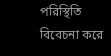পরিস্থিতি বিবেচনা করে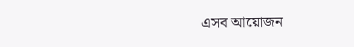এসব আয়োজন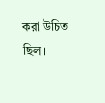করা উচিত ছিল।